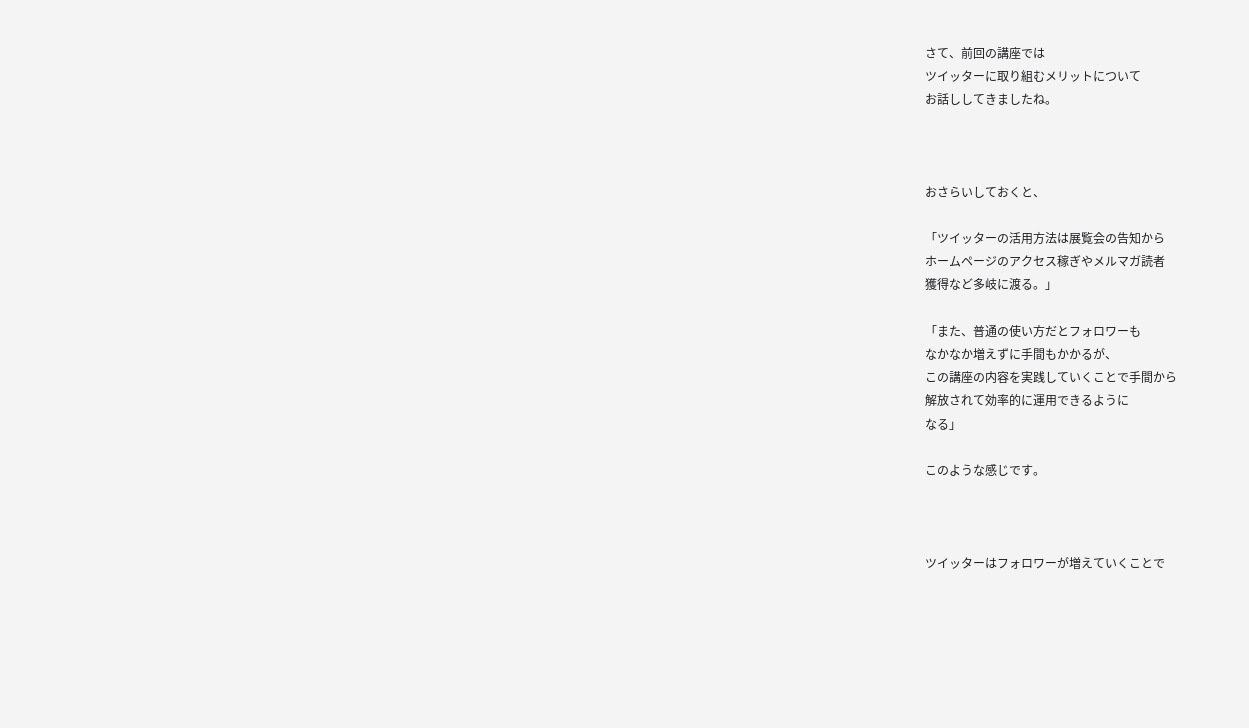さて、前回の講座では
ツイッターに取り組むメリットについて
お話ししてきましたね。



おさらいしておくと、

「ツイッターの活用方法は展覧会の告知から
ホームページのアクセス稼ぎやメルマガ読者
獲得など多岐に渡る。」

「また、普通の使い方だとフォロワーも
なかなか増えずに手間もかかるが、
この講座の内容を実践していくことで手間から
解放されて効率的に運用できるように
なる」

このような感じです。



ツイッターはフォロワーが増えていくことで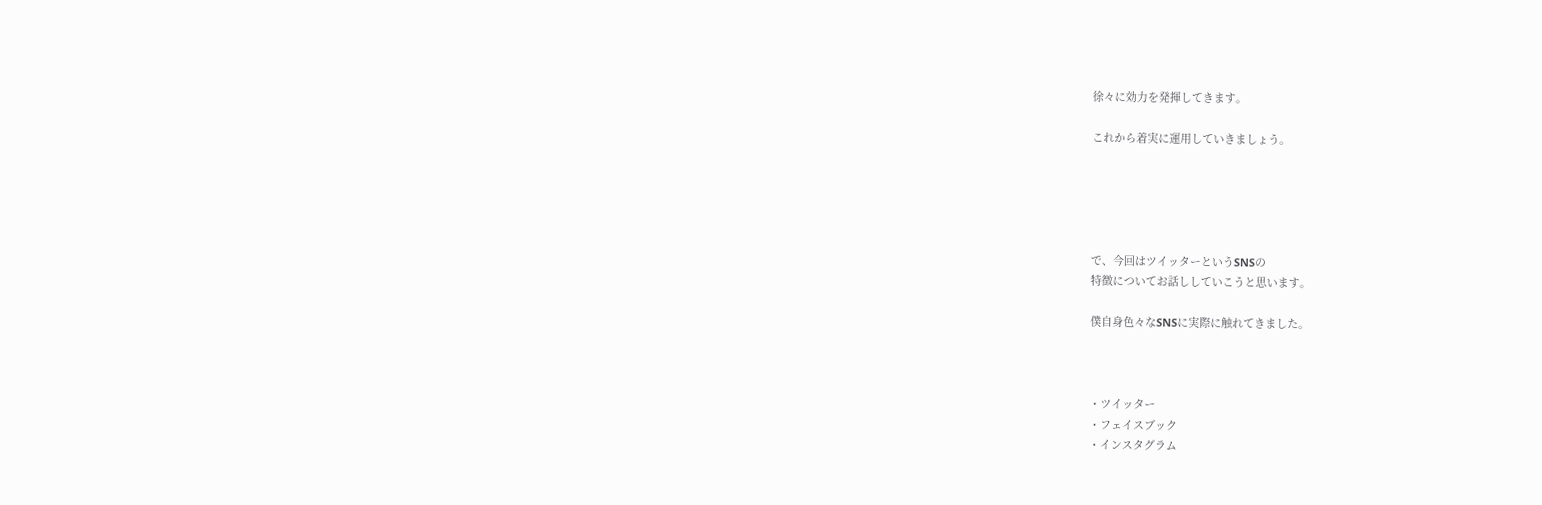徐々に効力を発揮してきます。

これから着実に運用していきましょう。





で、今回はツイッターというSNSの
特徴についてお話ししていこうと思います。

僕自身色々なSNSに実際に触れてきました。



・ツイッター
・フェイスブック
・インスタグラム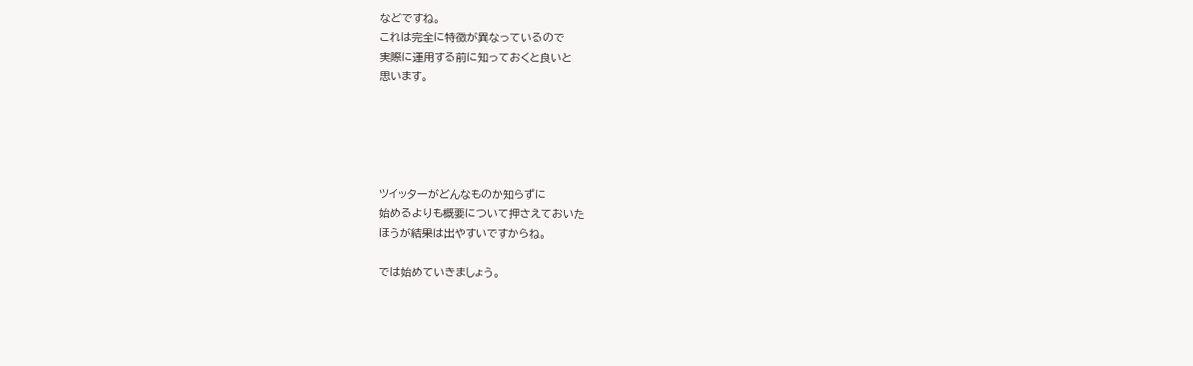などですね。
これは完全に特徴が異なっているので
実際に運用する前に知っておくと良いと
思います。





ツイッターがどんなものか知らずに
始めるよりも概要について押さえておいた
ほうが結果は出やすいですからね。

では始めていきましょう。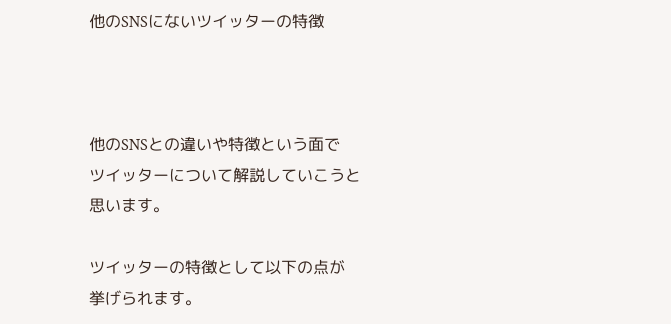他のSNSにないツイッターの特徴



他のSNSとの違いや特徴という面で
ツイッターについて解説していこうと
思います。

ツイッターの特徴として以下の点が
挙げられます。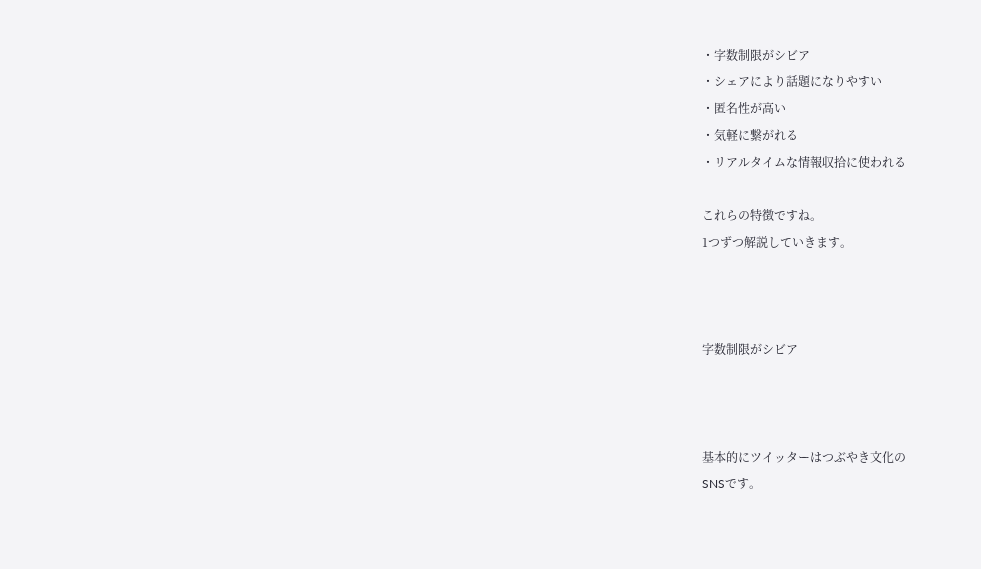・字数制限がシビア
・シェアにより話題になりやすい
・匿名性が高い
・気軽に繋がれる
・リアルタイムな情報収拾に使われる

これらの特徴ですね。
1つずつ解説していきます。



字数制限がシビア



基本的にツイッターはつぶやき文化の
SNSです。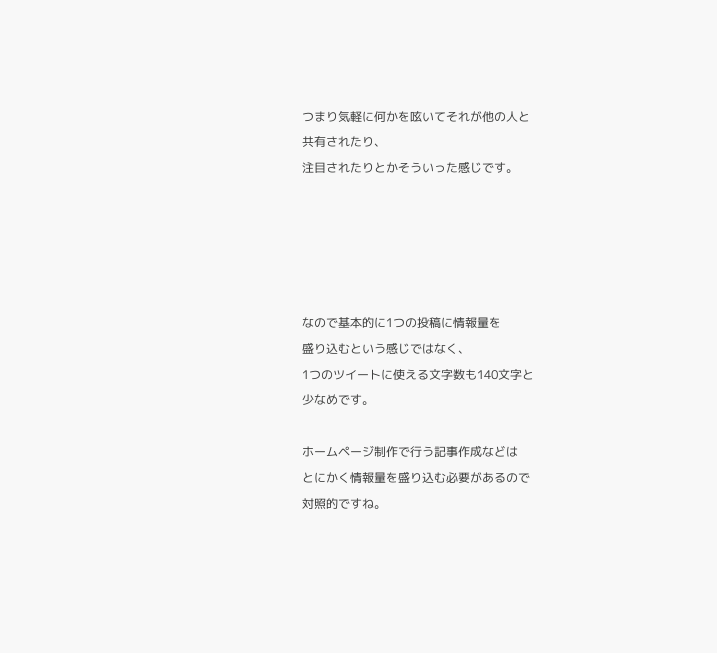つまり気軽に何かを呟いてそれが他の人と
共有されたり、
注目されたりとかそういった感じです。





なので基本的に1つの投稿に情報量を
盛り込むという感じではなく、
1つのツイートに使える文字数も140文字と
少なめです。

ホームページ制作で行う記事作成などは
とにかく情報量を盛り込む必要があるので
対照的ですね。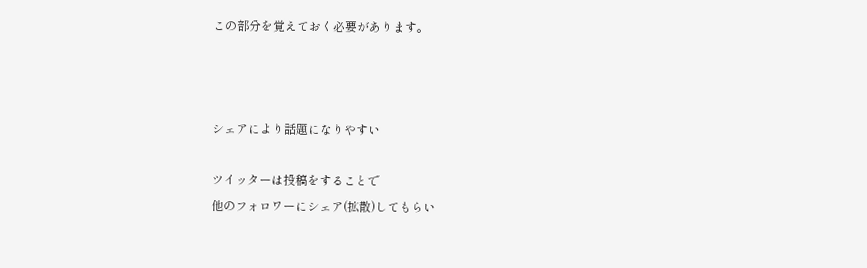この部分を覚えておく必要があります。



シェアにより話題になりやすい

ツイッターは投稿をすることで
他のフォロワーにシェア(拡散)してもらい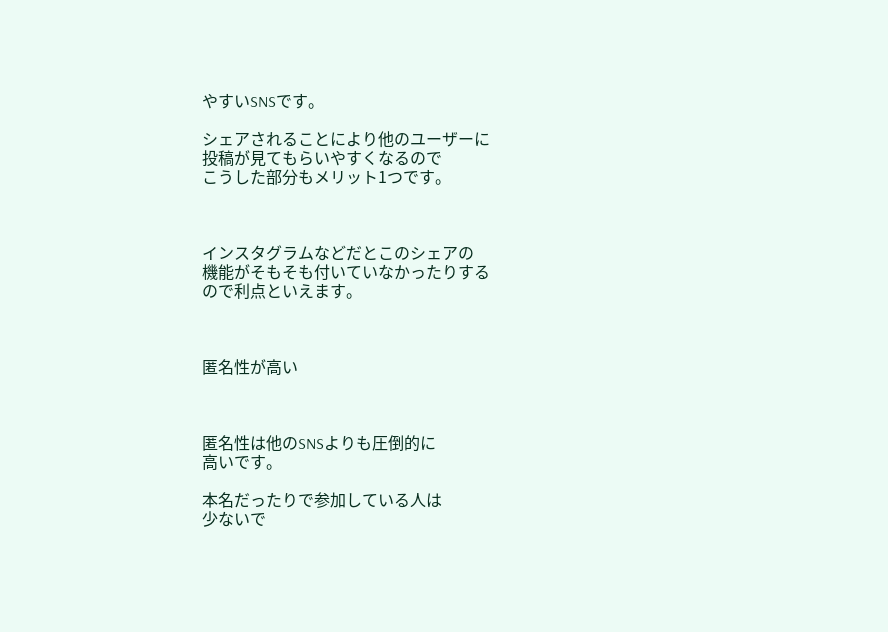やすいSNSです。

シェアされることにより他のユーザーに
投稿が見てもらいやすくなるので
こうした部分もメリット1つです。



インスタグラムなどだとこのシェアの
機能がそもそも付いていなかったりする
ので利点といえます。



匿名性が高い



匿名性は他のSNSよりも圧倒的に
高いです。

本名だったりで参加している人は
少ないで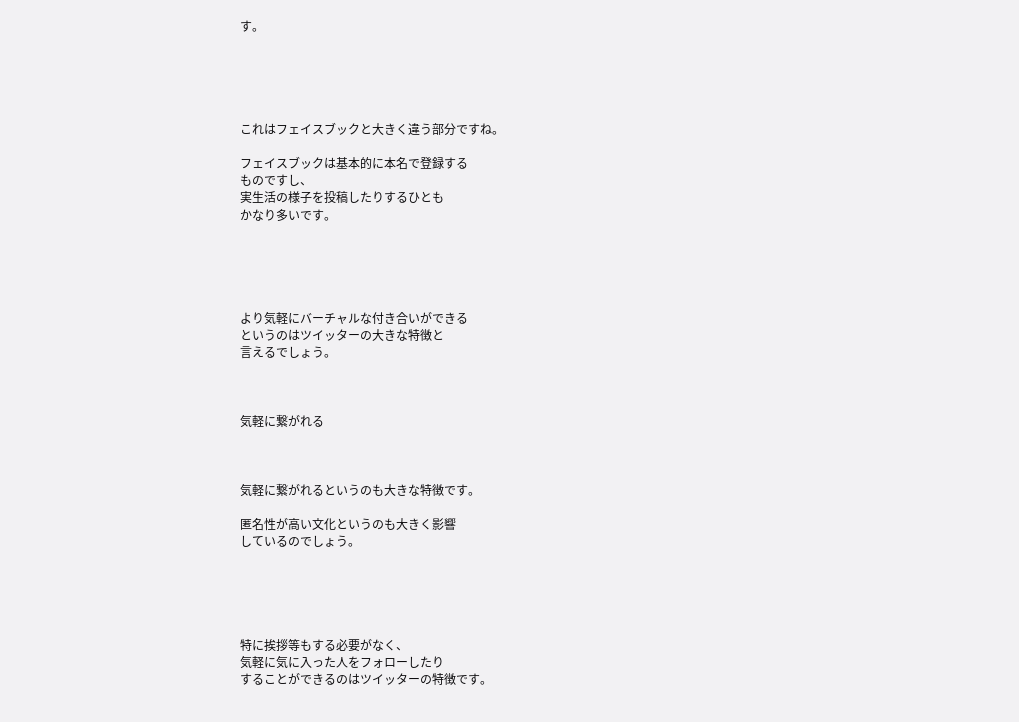す。





これはフェイスブックと大きく違う部分ですね。

フェイスブックは基本的に本名で登録する
ものですし、
実生活の様子を投稿したりするひとも
かなり多いです。





より気軽にバーチャルな付き合いができる
というのはツイッターの大きな特徴と
言えるでしょう。



気軽に繋がれる



気軽に繋がれるというのも大きな特徴です。

匿名性が高い文化というのも大きく影響
しているのでしょう。





特に挨拶等もする必要がなく、
気軽に気に入った人をフォローしたり
することができるのはツイッターの特徴です。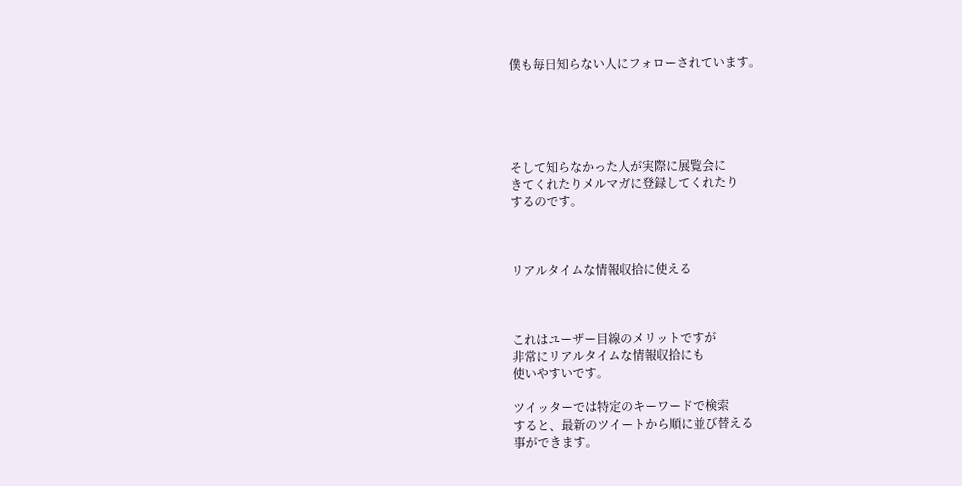僕も毎日知らない人にフォローされています。





そして知らなかった人が実際に展覧会に
きてくれたりメルマガに登録してくれたり
するのです。



リアルタイムな情報収拾に使える



これはユーザー目線のメリットですが
非常にリアルタイムな情報収拾にも
使いやすいです。

ツイッターでは特定のキーワードで検索
すると、最新のツイートから順に並び替える
事ができます。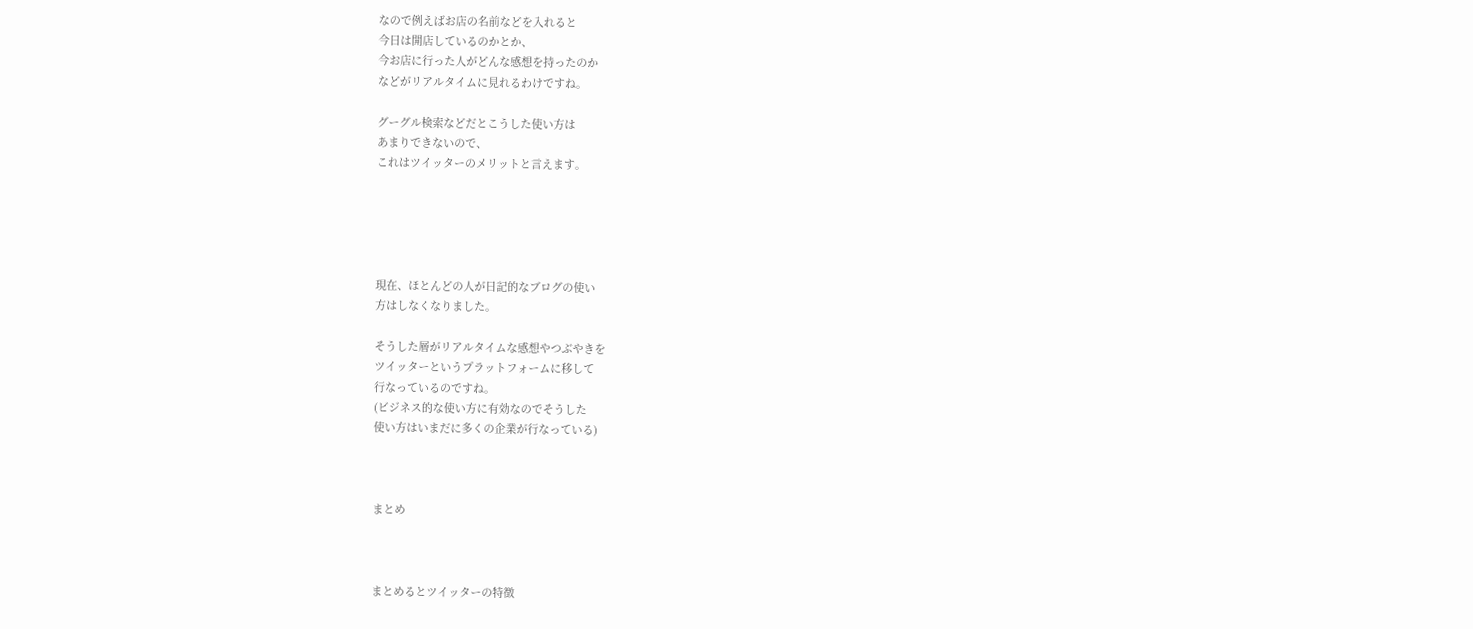なので例えばお店の名前などを入れると
今日は開店しているのかとか、
今お店に行った人がどんな感想を持ったのか
などがリアルタイムに見れるわけですね。

グーグル検索などだとこうした使い方は
あまりできないので、
これはツイッターのメリットと言えます。





現在、ほとんどの人が日記的なブログの使い
方はしなくなりました。

そうした層がリアルタイムな感想やつぶやきを
ツイッターというプラットフォームに移して
行なっているのですね。
(ビジネス的な使い方に有効なのでそうした
使い方はいまだに多くの企業が行なっている)



まとめ



まとめるとツイッターの特徴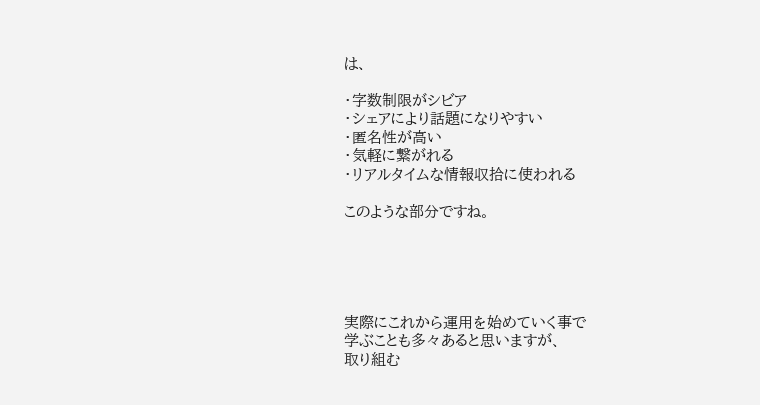は、

・字数制限がシビア
・シェアにより話題になりやすい
・匿名性が高い
・気軽に繋がれる
・リアルタイムな情報収拾に使われる

このような部分ですね。





実際にこれから運用を始めていく事で
学ぶことも多々あると思いますが、
取り組む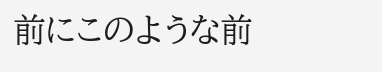前にこのような前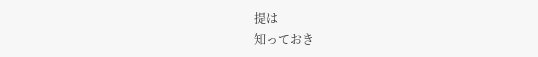提は
知っておき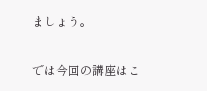ましょう。

では今回の講座はこ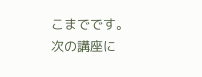こまでです。
次の講座に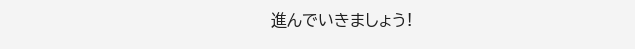進んでいきましょう!